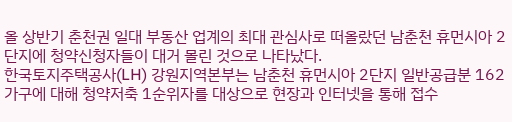올 상반기 춘천권 일대 부동산 업계의 최대 관심사로 떠올랐던 남춘천 휴먼시아 2단지에 청약신청자들이 대거 몰린 것으로 나타났다.
한국토지주택공사(LH) 강원지역본부는 남춘천 휴먼시아 2단지 일반공급분 162가구에 대해 청약저축 1순위자를 대상으로 현장과 인터넷을 통해 접수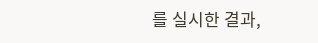를 실시한 결과,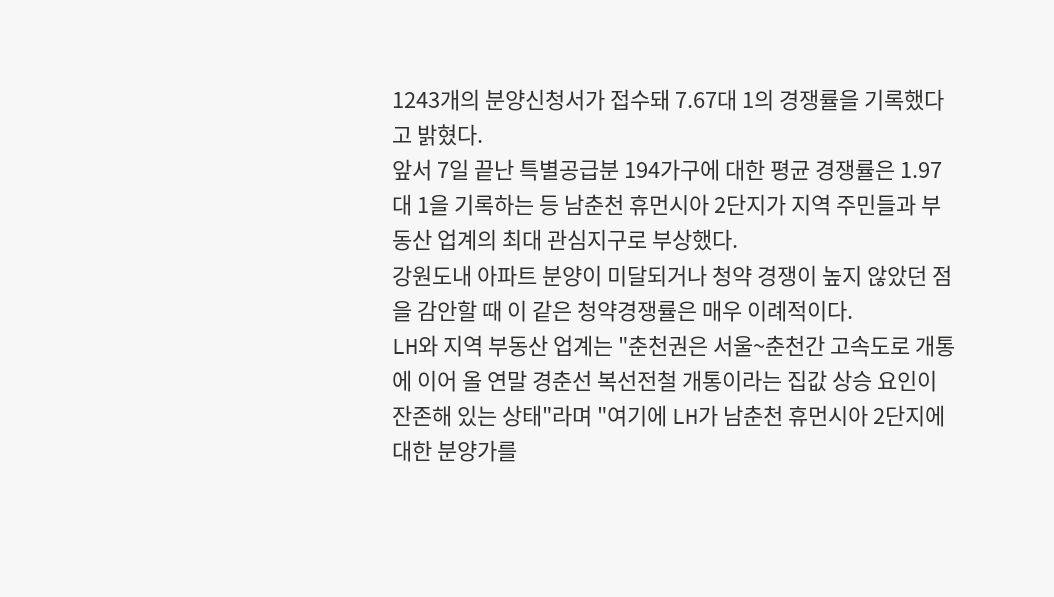1243개의 분양신청서가 접수돼 7.67대 1의 경쟁률을 기록했다고 밝혔다.
앞서 7일 끝난 특별공급분 194가구에 대한 평균 경쟁률은 1.97대 1을 기록하는 등 남춘천 휴먼시아 2단지가 지역 주민들과 부동산 업계의 최대 관심지구로 부상했다.
강원도내 아파트 분양이 미달되거나 청약 경쟁이 높지 않았던 점을 감안할 때 이 같은 청약경쟁률은 매우 이례적이다.
LH와 지역 부동산 업계는 "춘천권은 서울~춘천간 고속도로 개통에 이어 올 연말 경춘선 복선전철 개통이라는 집값 상승 요인이 잔존해 있는 상태"라며 "여기에 LH가 남춘천 휴먼시아 2단지에 대한 분양가를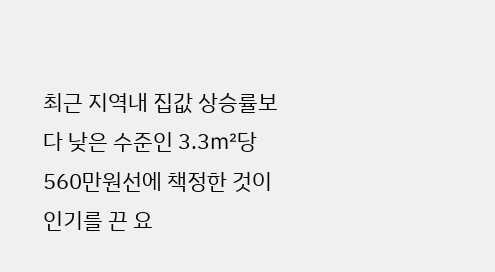최근 지역내 집값 상승률보다 낮은 수준인 3.3㎡당 560만원선에 책정한 것이 인기를 끈 요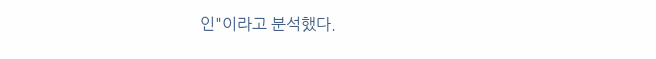인"이라고 분석했다.